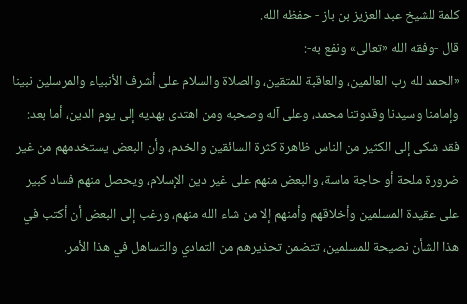كلمة للشيخ عبد العزيز بن باز - حفظه الله.
قال -وفقه الله «تعالى» ونفع به-:
«الحمد لله رب العالمين، والعاقبة للمتقين، والصلاة والسلام على أشرف الأنبياء والمرسلين نبينا وإمامنا وسيدنا وقدوتنا محمد، وعلى آله وصحبه ومن اهتدى بهديه إلى يوم الدين، أما بعد:
فقد شكى إلى الكثير من الناس ظاهرة كثرة السائقين والخدم، وأن البعض يستخدمهم من غير ضرورة ملحة أو حاجة ماسة، والبعض منهم على غير دين الإسلام، ويحصل منهم فساد كبير على عقيدة المسلمين وأخلاقهم وأمنهم إلا من شاء الله منهم، ورغب إلى البعض أن أكتب في هذا الشأن نصيحة للمسلمين، تتضمن تحذيرهم من التمادي والتساهل في هذا الأمر.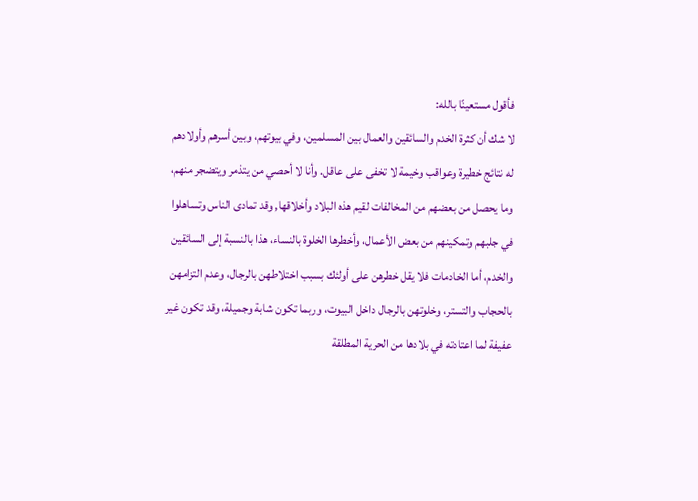فأقول مستعينًا بالله:
لا شك أن كثرة الخدم والسائقين والعمال بين المسلمين، وفي بيوتهم، وبين أسرهم وأولادهم له نتائج خطيرة وعواقب وخيمة لا تخفى على عاقل. وأنا لا أحصي من يتذمر ويتضجر منهم، وما يحصل من بعضهم من المخالفات لقيم هذه البلاد وأخلاقها, وقد تمادى الناس وتساهلوا في جلبهم وتمكينهم من بعض الأعمال، وأخطرها الخلوة بالنساء، هذا بالنسبة إلى السائقين والخدم، أما الخادمات فلا يقل خطرهن على أولئك بسبب اختلاطهن بالرجال، وعدم التزامهن بالحجاب والتستر، وخلوتهن بالرجال داخل البيوت، وربما تكون شابة وجميلة، وقد تكون غير عفيفة لما اعتادته في بلادها من الحرية المطلقة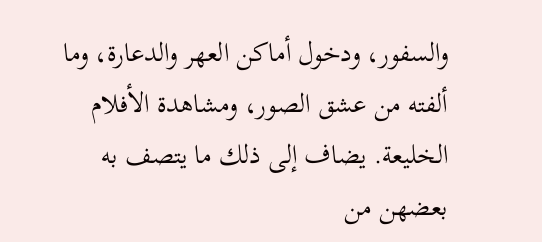والسفور، ودخول أماكن العهر والدعارة، وما ألفته من عشق الصور، ومشاهدة الأفلام الخليعة. يضاف إلى ذلك ما يتصف به بعضهن من